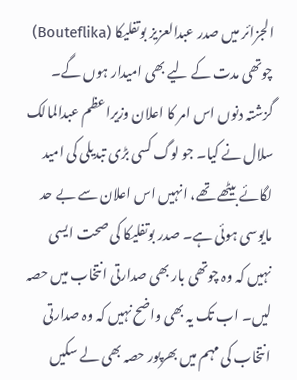الجزائر میں صدر عبدالعزیز بوتفلیکا (Bouteflika) چوتھی مدت کے لیے بھی امیدار ہوں گے۔ گزشتہ دنوں اس امر کا اعلان وزیراعظم عبدالمالک سلال نے کیا۔ جو لوگ کسی بڑی تبدیلی کی امید لگائے بیٹھے تھے، انہیں اس اعلان سے بے حد مایوسی ہوئی ہے۔ صدر بوتفلیکا کی صحت ایسی نہیں کہ وہ چوتھی بار بھی صدارتی انتخاب میں حصہ لیں۔ اب تک یہ بھی واضح نہیں کہ وہ صدارتی انتخاب کی مہم میں بھرپور حصہ بھی لے سکیں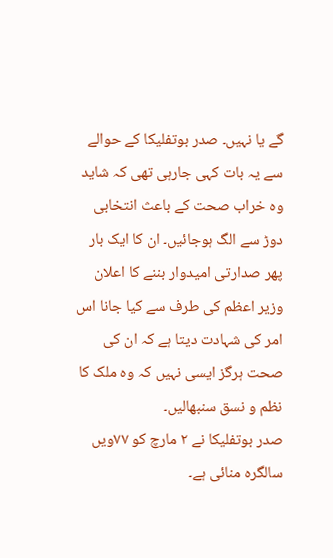گے یا نہیں۔ صدر بوتفلیکا کے حوالے سے یہ بات کہی جارہی تھی کہ شاید وہ خراب صحت کے باعث انتخابی دوڑ سے الگ ہوجائیں۔ ان کا ایک بار پھر صدارتی امیدوار بننے کا اعلان وزیر اعظم کی طرف سے کیا جانا اس امر کی شہادت دیتا ہے کہ ان کی صحت ہرگز ایسی نہیں کہ وہ ملک کا نظم و نسق سنبھالیں۔
صدر بوتفلیکا نے ۲ مارچ کو ۷۷ویں سالگرہ منائی ہے۔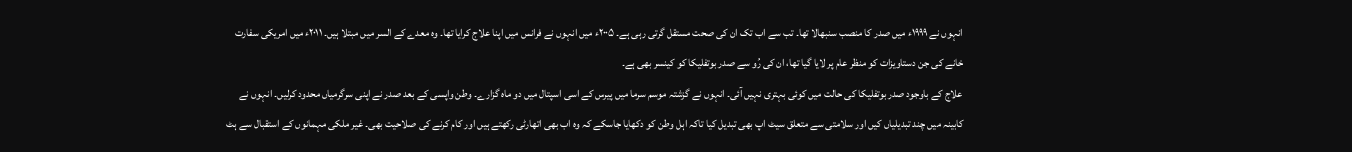انہوں نے ۱۹۹۹ء میں صدر کا منصب سنبھالا تھا۔ تب سے اب تک ان کی صحت مستقل گرتی رہی ہے۔ ۲۰۰۵ء میں انہوں نے فرانس میں اپنا علاج کرایا تھا۔ وہ معدے کے السر میں مبتلا ہیں۔ ۲۰۱۱ء میں امریکی سفارت خانے کی جن دستاویزات کو منظر عام پر لایا گیا تھا، ان کی رُو سے صدر بوتفلیکا کو کینسر بھی ہے۔
علاج کے باوجود صدر بوتفلیکا کی حالت میں کوئی بہتری نہیں آئی۔ انہوں نے گزشتہ موسم سرما میں پیرس کے اسی اسپتال میں دو ماہ گزارے۔ وطن واپسی کے بعد صدر نے اپنی سرگرمیاں محدود کرلیں۔ انہوں نے کابینہ میں چند تبدیلیاں کیں اور سلامتی سے متعلق سیٹ اپ بھی تبدیل کیا تاکہ اہل وطن کو دکھایا جاسکے کہ وہ اب بھی اتھارٹی رکھتے ہیں اور کام کرنے کی صلاحیت بھی۔ غیر ملکی مہمانوں کے استقبال سے ہٹ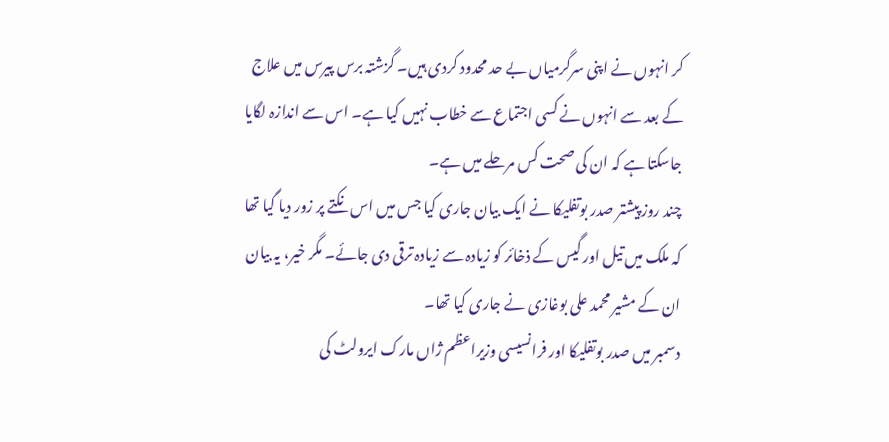کر انہوں نے اپنی سرگرمیاں بے حد محدود کردی ہیں۔ گزشتہ برس پیرس میں علاج کے بعد سے انہوں نے کسی اجتماع سے خطاب نہیں کیا ہے۔ اس سے اندازہ لگایا جاسکتا ہے کہ ان کی صحت کس مرحلے میں ہے۔
چند روز پیشتر صدر بوتفلیکا نے ایک بیان جاری کیا جس میں اس نکتے پر زور دیا گیا تھا کہ ملک میں تیل اور گیس کے ذخائر کو زیادہ سے زیادہ ترقی دی جائے۔ مگر خیر، یہ بیان ان کے مشیر محمد علی بوغازی نے جاری کیا تھا۔
دسمبر میں صدر بوتفلیکا اور فرانسیسی وزیراعظم ژاں مارک ایرولٹ کی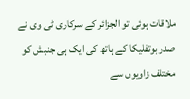ملاقات ہوئی تو الجزائر کے سرکاری ٹی وی نے صدر بوتفلیکا کے ہاتھ کی ایک ہی جنبش کو مختلف زاویوں سے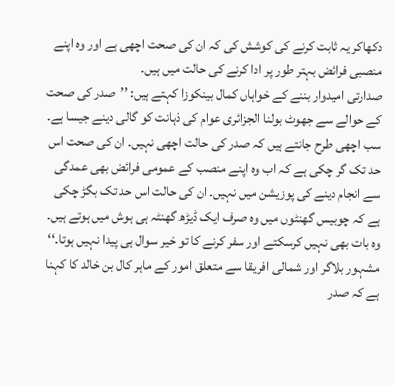دکھاکر یہ ثابت کرنے کی کوشش کی کہ ان کی صحت اچھی ہے اور وہ اپنے منصبی فرائض بہتر طور پر ادا کرنے کی حالت میں ہیں۔
صدارتی امیدوار بننے کے خواہاں کمال بینکوزا کہتے ہیں: ’’صدر کی صحت کے حوالے سے جھوٹ بولنا الجزائری عوام کی ذہانت کو گالی دینے جیسا ہے۔ سب اچھی طرح جانتے ہیں کہ صدر کی حالت اچھی نہیں۔ ان کی صحت اس حد تک گر چکی ہے کہ اب وہ اپنے منصب کے عمومی فرائض بھی عمدگی سے انجام دینے کی پوزیشن میں نہیں۔ ان کی حالت اس حد تک بگڑ چکی ہے کہ چوبیس گھنٹوں میں وہ صرف ایک ڈیڑھ گھنٹہ ہی ہوش میں ہوتے ہیں۔ وہ بات بھی نہیں کرسکتے اور سفر کرنے کا تو خیر سوال ہی پیدا نہیں ہوتا۔‘‘
مشہور بلاگر اور شمالی افریقا سے متعلق امور کے ماہر کال بن خالد کا کہنا ہے کہ صدر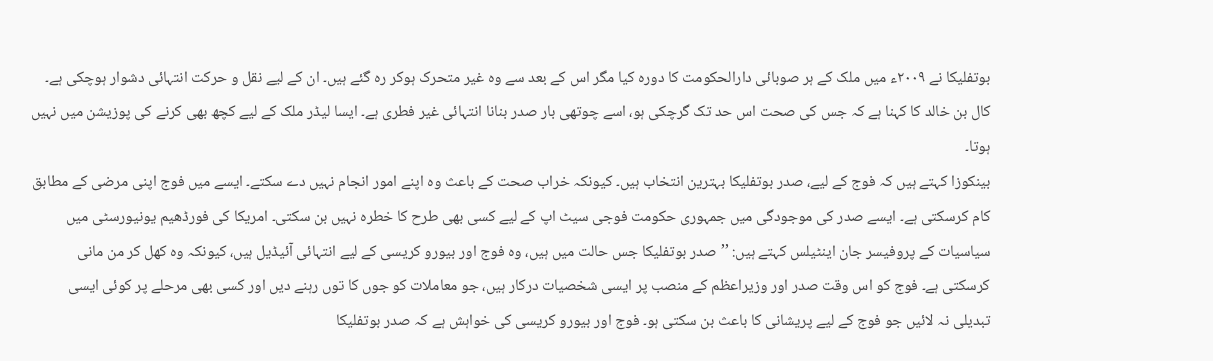بوتفلیکا نے ۲۰۰۹ء میں ملک کے ہر صوبائی دارالحکومت کا دورہ کیا مگر اس کے بعد سے وہ غیر متحرک ہوکر رہ گئے ہیں۔ ان کے لیے نقل و حرکت انتہائی دشوار ہوچکی ہے۔ کال بن خالد کا کہنا ہے کہ جس کی صحت اس حد تک گرچکی ہو، اسے چوتھی بار صدر بنانا انتہائی غیر فطری ہے۔ ایسا لیڈر ملک کے لیے کچھ بھی کرنے کی پوزیشن میں نہیں ہوتا۔
بینکوزا کہتے ہیں کہ فوج کے لیے، صدر بوتفلیکا بہترین انتخاب ہیں۔ کیونکہ خراب صحت کے باعث وہ اپنے امور انجام نہیں دے سکتے۔ ایسے میں فوج اپنی مرضی کے مطابق کام کرسکتی ہے۔ ایسے صدر کی موجودگی میں جمہوری حکومت فوجی سیٹ اپ کے لیے کسی بھی طرح کا خطرہ نہیں بن سکتی۔ امریکا کی فورڈھیم یونیورسٹی میں سیاسیات کے پروفیسر جان اینٹیلس کہتے ہیں: ’’صدر بوتفلیکا جس حالت میں ہیں، وہ فوج اور بیورو کریسی کے لیے انتہائی آئیڈیل ہیں، کیونکہ وہ کھل کر من مانی کرسکتی ہے۔ فوج کو اس وقت صدر اور وزیراعظم کے منصب پر ایسی شخصیات درکار ہیں، جو معاملات کو جوں کا توں رہنے دیں اور کسی بھی مرحلے پر کوئی ایسی تبدیلی نہ لائیں جو فوج کے لیے پریشانی کا باعث بن سکتی ہو۔ فوج اور بیورو کریسی کی خواہش ہے کہ صدر بوتفلیکا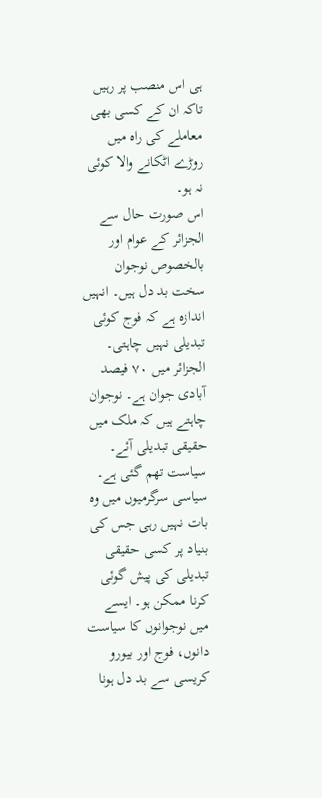ہی اس منصب پر رہیں تاکہ ان کے کسی بھی معاملے کی راہ میں روڑے اٹکانے والا کوئی نہ ہو۔
اس صورت حال سے الجزائر کے عوام اور بالخصوص نوجوان سخت بد دل ہیں۔ انہیں اندازہ ہے کہ فوج کوئی تبدیلی نہیں چاہتی۔ الجزائر میں ۷۰ فیصد آبادی جوان ہے۔ نوجوان چاہتے ہیں کہ ملک میں حقیقی تبدیلی آئے۔ سیاست تھم گئی ہے۔ سیاسی سرگرمیوں میں وہ بات نہیں رہی جس کی بنیاد پر کسی حقیقی تبدیلی کی پیش گوئی کرنا ممکن ہو۔ ایسے میں نوجوانوں کا سیاست دانوں، فوج اور بیورو کریسی سے بد دل ہونا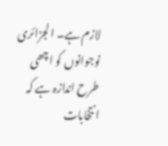لازم ہے۔ الجزائری نوجوانوں کو اچھی طرح اندازہ ہے کہ انتخابات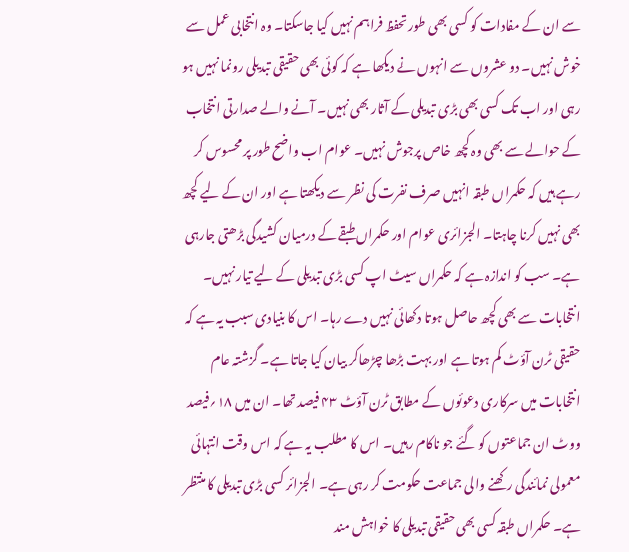سے ان کے مفادات کو کسی بھی طور تحفظ فراہم نہیں کیا جاسکتا۔ وہ انتخابی عمل سے خوش نہیں۔ دو عشروں سے انہوں نے دیکھا ہے کہ کوئی بھی حقیقی تبدیلی رونما نہیں ہو رہی اور اب تک کسی بھی بڑی تبدیلی کے آثار بھی نہیں۔ آنے والے صدارتی انتخاب کے حوالے سے بھی وہ کچھ خاص پرجوش نہیں۔ عوام اب واضح طور پر محسوس کر رہے ہیں کہ حکمراں طبقہ انہیں صرف نفرت کی نظر سے دیکھتا ہے اور ان کے لیے کچھ بھی نہیں کرنا چاہتا۔ الجزائری عوام اور حکمراں طبقے کے درمیان کشیدگی بڑھتی جارہی ہے۔ سب کو اندازہ ہے کہ حکمراں سیٹ اپ کسی بڑی تبدیلی کے لیے تیار نہیں۔ انتخابات سے بھی کچھ حاصل ہوتا دکھائی نہیں دے رہا۔ اس کا بنیادی سبب یہ ہے کہ حقیقی ٹرن آؤٹ کم ہوتا ہے اور بہت بڑھا چڑھاکر بیان کیا جاتا ہے۔ گزشتہ عام انتخابات میں سرکاری دعوئوں کے مطابق ٹرن آؤٹ ۴۳ فیصد تھا۔ ان میں ۱۸؍فیصد ووٹ ان جماعتوں کو گئے جو ناکام رہیں۔ اس کا مطلب یہ ہے کہ اس وقت انتہائی معمولی نمائندگی رکھنے والی جماعت حکومت کر رہی ہے۔ الجزائر کسی بڑی تبدیلی کا منتظر ہے۔ حکمراں طبقہ کسی بھی حقیقی تبدیلی کا خواہش مند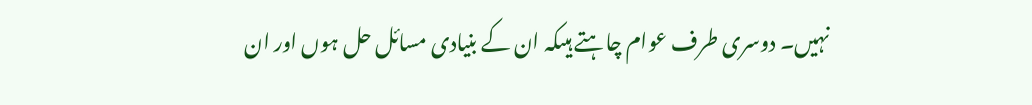نہیں۔ دوسری طرف عوام چاہتے ہیںکہ ان کے بنیادی مسائل حل ہوں اور ان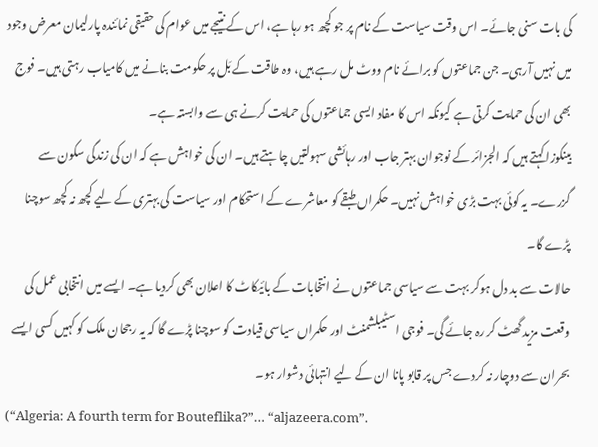کی بات سنی جائے۔ اس وقت سیاست کے نام پر جو کچھ ہو رہا ہے، اس کے نتیجے میں عوام کی حقیقی نمائندہ پارلیمان معرض وجود میں نہیں آرہی۔ جن جماعتوں کو برائے نام ووٹ مل رہے ہیں، وہ طاقت کے بَل پر حکومت بنانے میں کامیاب رہتی ہیں۔ فوج بھی ان کی حمایت کرتی ہے کیونکہ اس کا مفاد ایسی جماعتوں کی حمایت کرنے ہی سے وابستہ ہے۔
بینکوزا کہتے ہیں کہ الجزائر کے نوجوان بہتر جاب اور رہائشی سہولتیں چاہتے ہیں۔ ان کی خواہش ہے کہ ان کی زندگی سکون سے گزرے۔ یہ کوئی بہت بڑی خواہش نہیں۔ حکمراں طبقے کو معاشرے کے استحکام اور سیاست کی بہتری کے لیے کچھ نہ کچھ سوچنا پڑے گا۔
حالات سے بد دل ہوکر بہت سے سیاسی جماعتوں نے انتخابات کے بائیکاٹ کا اعلان بھی کردیا ہے۔ ایسے میں انتخابی عمل کی وقعت مزید گھٹ کر رہ جائے گی۔ فوجی اسٹیبلشمنٹ اور حکمراں سیاسی قیادت کو سوچنا پڑے گا کہ یہ رجحان ملک کو کہیں کسی ایسے بحران سے دوچار نہ کردے جس پر قابو پانا ان کے لیے انتہائی دشوار ہو۔
(“Algeria: A fourth term for Bouteflika?”… “aljazeera.com”.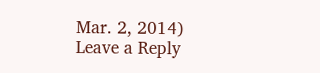Mar. 2, 2014)
Leave a Reply